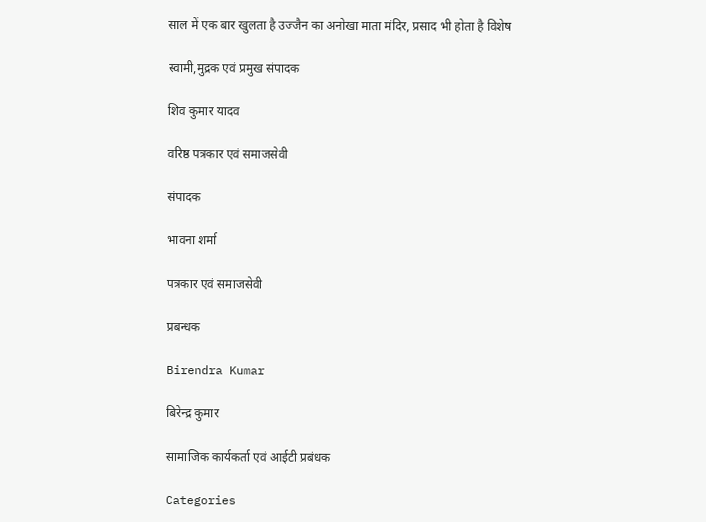साल में एक बार खुलता है उज्जैन का अनोखा माता मंदिर, प्रसाद भी होता है विशेष

स्वामी,मुद्रक एवं प्रमुख संपादक

शिव कुमार यादव

वरिष्ठ पत्रकार एवं समाजसेवी

संपादक

भावना शर्मा

पत्रकार एवं समाजसेवी

प्रबन्धक

Birendra Kumar

बिरेन्द्र कुमार

सामाजिक कार्यकर्ता एवं आईटी प्रबंधक

Categories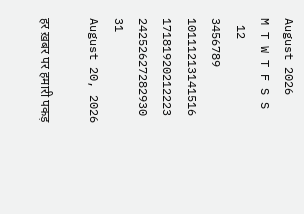August 2026
M T W T F S S
 12
3456789
10111213141516
17181920212223
24252627282930
31
August 20, 2026

हर ख़बर पर हमारी पकड़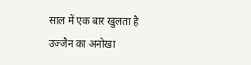साल में एक बार खुलता है उज्जैन का अनोखा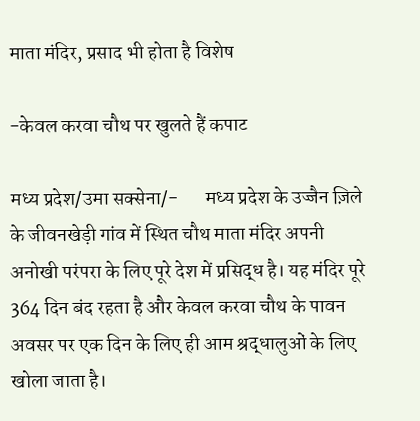माता मंदिर, प्रसाद भी होता है विशेष

-केवल करवा चौथ पर खुलते हैं कपाट

मध्य प्रदेश/उमा सक्सेना/-       मध्य प्रदेश के उज्जैन ज़िले के जीवनखेड़ी गांव में स्थित चौथ माता मंदिर अपनी अनोखी परंपरा के लिए पूरे देश में प्रसिद्ध है। यह मंदिर पूरे 364 दिन बंद रहता है और केवल करवा चौथ के पावन अवसर पर एक दिन के लिए ही आम श्रद्धालुओं के लिए खोला जाता है।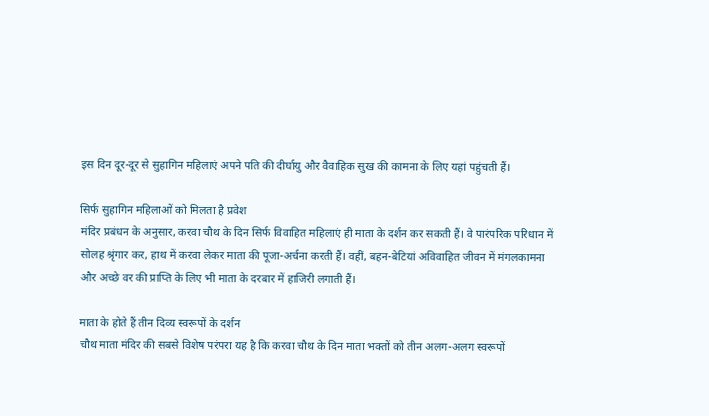इस दिन दूर-दूर से सुहागिन महिलाएं अपने पति की दीर्घायु और वैवाहिक सुख की कामना के लिए यहां पहुंचती हैं।

सिर्फ सुहागिन महिलाओं को मिलता है प्रवेश
मंदिर प्रबंधन के अनुसार, करवा चौथ के दिन सिर्फ विवाहित महिलाएं ही माता के दर्शन कर सकती हैं। वे पारंपरिक परिधान में सोलह श्रृंगार कर, हाथ में करवा लेकर माता की पूजा-अर्चना करती हैं। वहीं, बहन-बेटियां अविवाहित जीवन में मंगलकामना और अच्छे वर की प्राप्ति के लिए भी माता के दरबार में हाजिरी लगाती हैं।

माता के होते हैं तीन दिव्य स्वरूपों के दर्शन
चौथ माता मंदिर की सबसे विशेष परंपरा यह है कि करवा चौथ के दिन माता भक्तों को तीन अलग-अलग स्वरूपों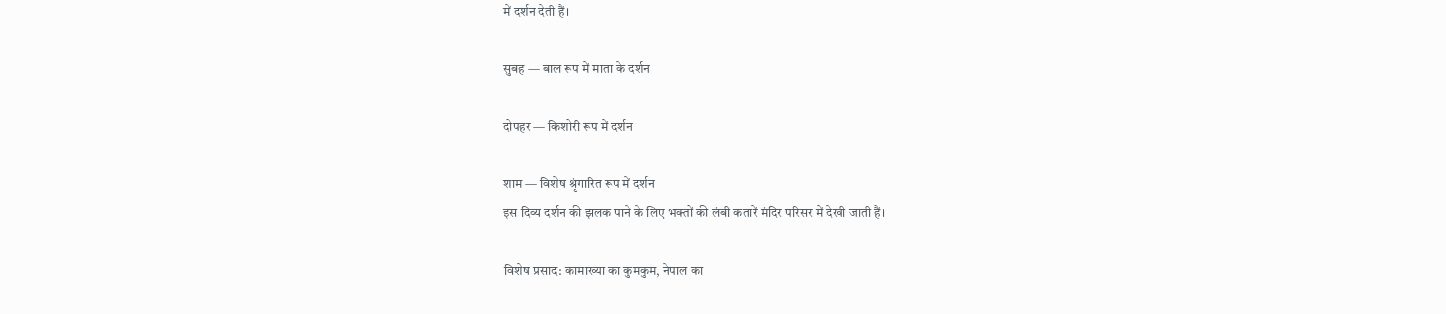में दर्शन देती हैं।

सुबह — बाल रूप में माता के दर्शन

दोपहर — किशोरी रूप में दर्शन

शाम — विशेष श्रृंगारित रूप में दर्शन
इस दिव्य दर्शन की झलक पाने के लिए भक्तों की लंबी कतारें मंदिर परिसर में देखी जाती हैं।

विशेष प्रसाद: कामाख्या का कुमकुम, नेपाल का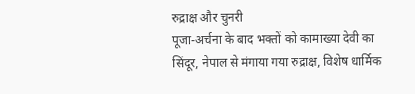रुद्राक्ष और चुनरी
पूजा-अर्चना के बाद भक्तों को कामाख्या देवी का सिंदूर, नेपाल से मंगाया गया रुद्राक्ष, विशेष धार्मिक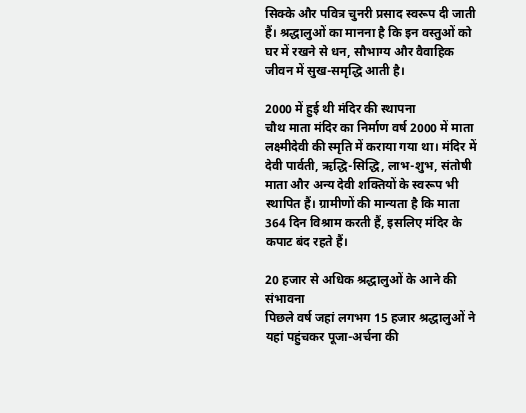सिक्के और पवित्र चुनरी प्रसाद स्वरूप दी जाती हैं। श्रद्धालुओं का मानना है कि इन वस्तुओं को घर में रखने से धन, सौभाग्य और वैवाहिक जीवन में सुख-समृद्धि आती है।

2000 में हुई थी मंदिर की स्थापना
चौथ माता मंदिर का निर्माण वर्ष 2000 में माता लक्ष्मीदेवी की स्मृति में कराया गया था। मंदिर में देवी पार्वती, ऋद्धि-सिद्धि, लाभ-शुभ, संतोषी माता और अन्य देवी शक्तियों के स्वरूप भी स्थापित हैं। ग्रामीणों की मान्यता है कि माता 364 दिन विश्राम करती हैं, इसलिए मंदिर के कपाट बंद रहते हैं।

20 हजार से अधिक श्रद्धालुओं के आने की संभावना
पिछले वर्ष जहां लगभग 15 हजार श्रद्धालुओं ने यहां पहुंचकर पूजा-अर्चना की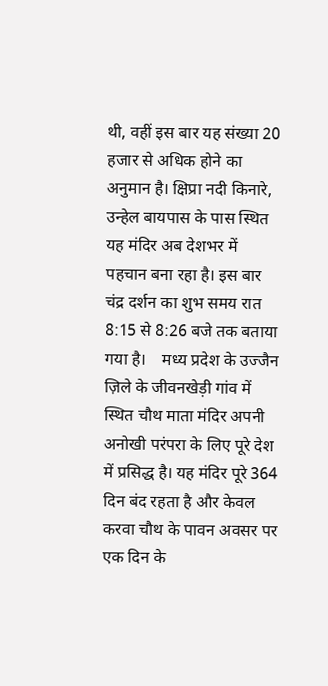थी, वहीं इस बार यह संख्या 20 हजार से अधिक होने का अनुमान है। क्षिप्रा नदी किनारे, उन्हेल बायपास के पास स्थित यह मंदिर अब देशभर में पहचान बना रहा है। इस बार चंद्र दर्शन का शुभ समय रात 8:15 से 8:26 बजे तक बताया गया है।    मध्य प्रदेश के उज्जैन ज़िले के जीवनखेड़ी गांव में स्थित चौथ माता मंदिर अपनी अनोखी परंपरा के लिए पूरे देश में प्रसिद्ध है। यह मंदिर पूरे 364 दिन बंद रहता है और केवल करवा चौथ के पावन अवसर पर एक दिन के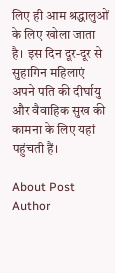लिए ही आम श्रद्धालुओं के लिए खोला जाता है। इस दिन दूर-दूर से सुहागिन महिलाएं अपने पति की दीर्घायु और वैवाहिक सुख की कामना के लिए यहां पहुंचती हैं।

About Post Author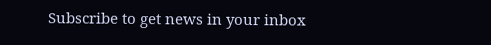Subscribe to get news in your inbox